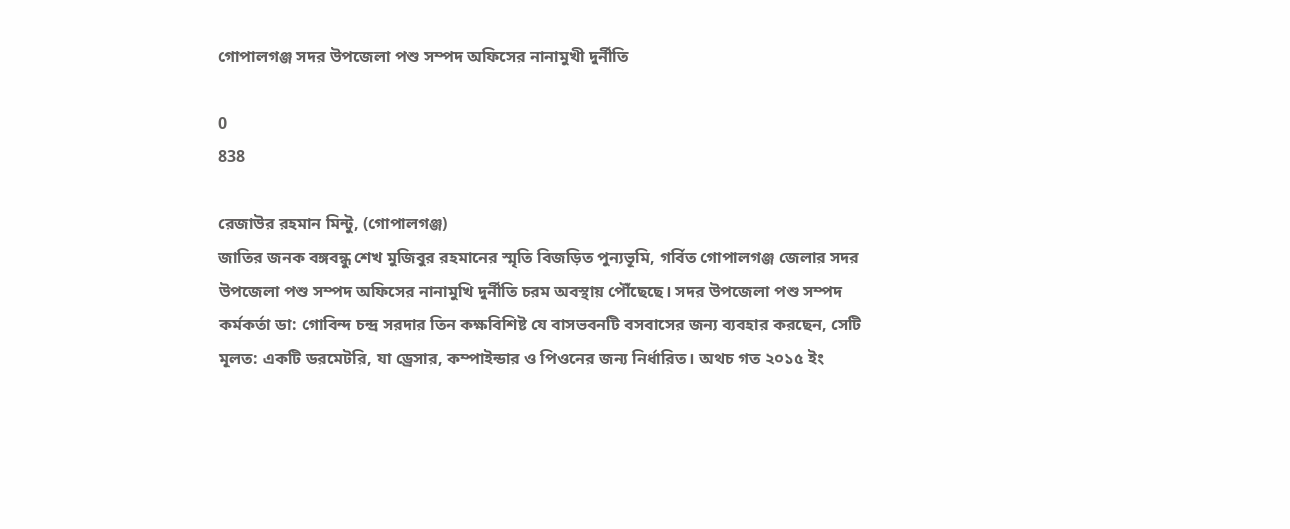গোপালগঞ্জ সদর উপজেলা পশু সম্পদ অফিসের নানামুখী দুর্নীতি

0
838

রেজাউর রহমান মিন্টু, (গোপালগঞ্জ)
জাতির জনক বঙ্গবন্ধু শেখ মুজিবুর রহমানের স্মৃতি বিজড়িত পুন্যভূমি, গর্বিত গোপালগঞ্জ জেলার সদর উপজেলা পশু সম্পদ অফিসের নানামুখি দুর্নীতি চরম অবস্থায় পৌঁছেছে। সদর উপজেলা পশু সম্পদ কর্মকর্তা ডা: গোবিন্দ চন্দ্র সরদার তিন কক্ষবিশিষ্ট যে বাসভবনটি বসবাসের জন্য ব্যবহার করছেন, সেটি মূলত: একটি ডরমেটরি, যা ড্রেসার, কম্পাইন্ডার ও পিওনের জন্য নির্ধারিত। অথচ গত ২০১৫ ইং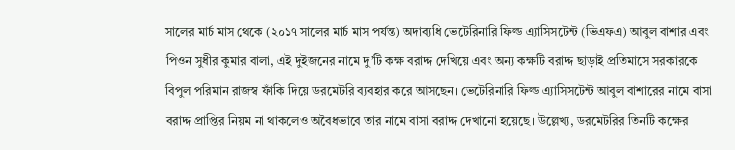সালের মার্চ মাস থেকে (২০১৭ সালের মার্চ মাস পর্যন্ত) অদাব্যধি ভেটেরিনারি ফিল্ড এ্যাসিসটেন্ট (ভিএফএ) আবুল বাশার এবং পিওন সুধীর কুমার বালা, এই দুইজনের নামে দু’টি কক্ষ বরাদ্দ দেখিয়ে এবং অন্য কক্ষটি বরাদ্দ ছাড়াই প্রতিমাসে সরকারকে বিপুল পরিমান রাজস্ব ফাঁকি দিয়ে ডরমেটরি ব্যবহার করে আসছেন। ভেটেরিনারি ফিল্ড এ্যাসিসটেন্ট আবুল বাশারের নামে বাসা বরাদ্দ প্রাপ্তির নিয়ম না থাকলেও অবৈধভাবে তার নামে বাসা বরাদ্দ দেখানো হয়েছে। উল্লেখ্য, ডরমেটরির তিনটি কক্ষের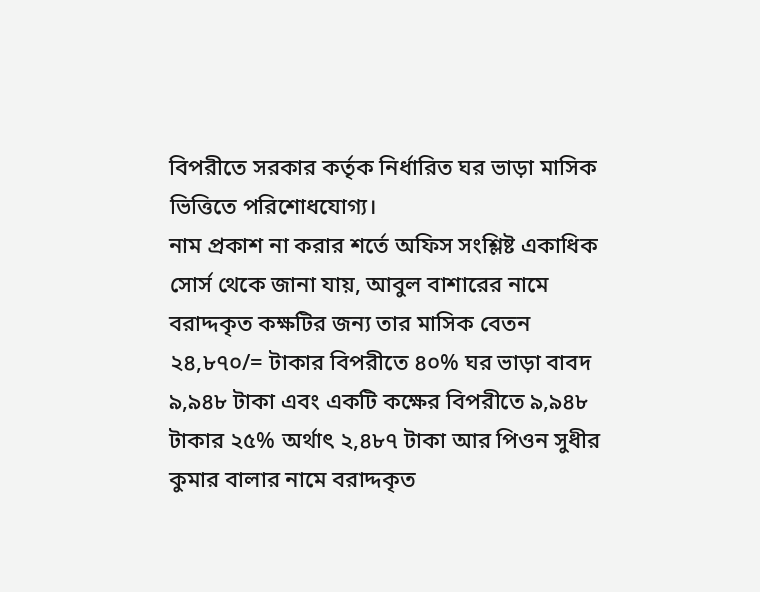বিপরীতে সরকার কর্তৃক নির্ধারিত ঘর ভাড়া মাসিক ভিত্তিতে পরিশোধযোগ্য।
নাম প্রকাশ না করার শর্তে অফিস সংশ্লিষ্ট একাধিক সোর্স থেকে জানা যায়, আবুল বাশারের নামে বরাদ্দকৃত কক্ষটির জন্য তার মাসিক বেতন ২৪,৮৭০/= টাকার বিপরীতে ৪০% ঘর ভাড়া বাবদ ৯,৯৪৮ টাকা এবং একটি কক্ষের বিপরীতে ৯,৯৪৮ টাকার ২৫% অর্থাৎ ২,৪৮৭ টাকা আর পিওন সুধীর কুমার বালার নামে বরাদ্দকৃত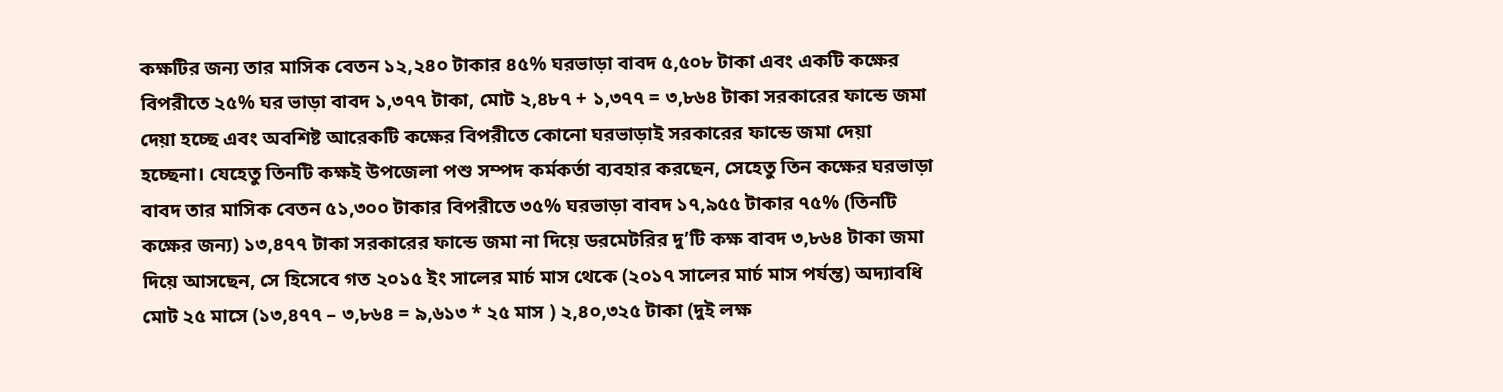কক্ষটির জন্য তার মাসিক বেতন ১২,২৪০ টাকার ৪৫% ঘরভাড়া বাবদ ৫,৫০৮ টাকা এবং একটি কক্ষের বিপরীতে ২৫% ঘর ভাড়া বাবদ ১,৩৭৭ টাকা, মোট ২,৪৮৭ + ১,৩৭৭ = ৩,৮৬৪ টাকা সরকারের ফান্ডে জমা দেয়া হচ্ছে এবং অবশিষ্ট আরেকটি কক্ষের বিপরীতে কোনো ঘরভাড়াই সরকারের ফান্ডে জমা দেয়া হচ্ছেনা। যেহেতু তিনটি কক্ষই উপজেলা পশু সম্পদ কর্মকর্তা ব্যবহার করছেন, সেহেতু তিন কক্ষের ঘরভাড়া বাবদ তার মাসিক বেতন ৫১,৩০০ টাকার বিপরীতে ৩৫% ঘরভাড়া বাবদ ১৭,৯৫৫ টাকার ৭৫% (তিনটি কক্ষের জন্য) ১৩,৪৭৭ টাকা সরকারের ফান্ডে জমা না দিয়ে ডরমেটরির দু’টি কক্ষ বাবদ ৩,৮৬৪ টাকা জমা দিয়ে আসছেন, সে হিসেবে গত ২০১৫ ইং সালের মার্চ মাস থেকে (২০১৭ সালের মার্চ মাস পর্যন্ত) অদ্যাবধি মোট ২৫ মাসে (১৩,৪৭৭ – ৩,৮৬৪ = ৯,৬১৩ * ২৫ মাস ) ২,৪০,৩২৫ টাকা (দুই লক্ষ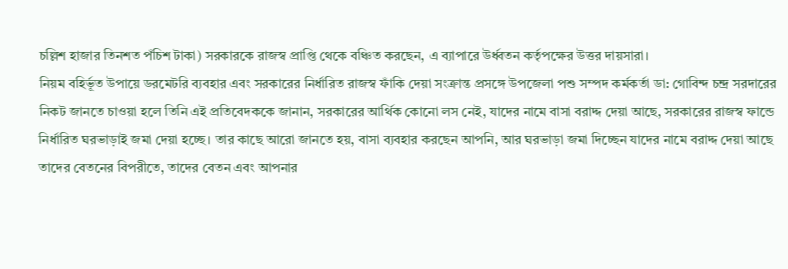চল্লিশ হাজার তিনশত পঁচিশ টাকা) সরকারকে রাজস্ব প্রাপ্তি থেকে বঞ্চিত করছেন, এ ব্যাপারে উর্ধ্বতন কর্তৃপক্ষের উত্তর দায়সারা।
নিয়ম বহির্ভূত উপায়ে ডরমেটরি ব্যবহার এবং সরকারের নির্ধারিত রাজস্ব ফাঁকি দেয়া সংক্রান্ত প্রসঙ্গে উপজেলা পশু সম্পদ কর্মকর্তা ডা: গোবিন্দ চন্দ্র সরদারের নিকট জানতে চাওয়া হলে তিনি এই প্রতিবেদককে জানান, সরকারের আর্থিক কোনো লস নেই, যাদের নামে বাসা বরাদ্দ দেয়া আছে, সরকারের রাজস্ব ফান্ডে নির্ধারিত ঘরভাড়াই জমা দেয়া হচ্ছে। তার কাছে আরো জানতে হয়, বাসা ব্যবহার করছেন আপনি, আর ঘরভাড়া জমা দিচ্ছেন যাদের নামে বরাদ্দ দেয়া আছে তাদের বেতনের বিপরীতে, তাদের বেতন এবং আপনার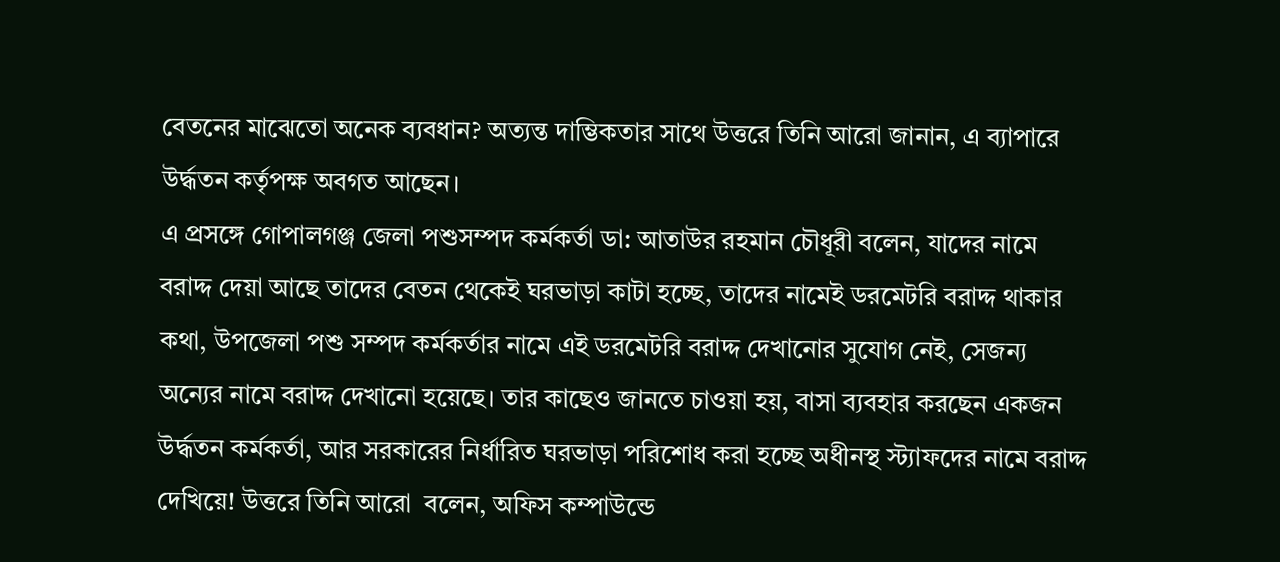বেতনের মাঝেতো অনেক ব্যবধান? অত্যন্ত দাম্ভিকতার সাথে উত্তরে তিনি আরো জানান, এ ব্যাপারে উর্দ্ধতন কর্তৃপক্ষ অবগত আছেন।
এ প্রসঙ্গে গোপালগঞ্জ জেলা পশুসম্পদ কর্মকর্তা ডা: আতাউর রহমান চৌধূরী বলেন, যাদের নামে বরাদ্দ দেয়া আছে তাদের বেতন থেকেই ঘরভাড়া কাটা হচ্ছে, তাদের নামেই ডরমেটরি বরাদ্দ থাকার কথা, উপজেলা পশু সম্পদ কর্মকর্তার নামে এই ডরমেটরি বরাদ্দ দেখানোর সুযোগ নেই, সেজন্য অন্যের নামে বরাদ্দ দেখানো হয়েছে। তার কাছেও জানতে চাওয়া হয়, বাসা ব্যবহার করছেন একজন উর্দ্ধতন কর্মকর্তা, আর সরকারের নির্ধারিত ঘরভাড়া পরিশোধ করা হচ্ছে অধীনস্থ স্ট্যাফদের নামে বরাদ্দ দেখিয়ে! উত্তরে তিনি আরো  বলেন, অফিস কম্পাউন্ডে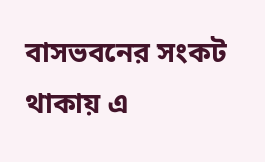বাসভবনের সংকট থাকায় এ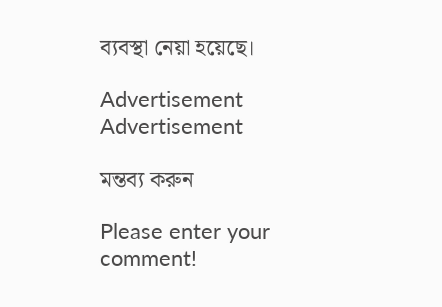ব্যবস্থা নেয়া হয়েছে।

Advertisement
Advertisement

মন্তব্য করুন

Please enter your comment!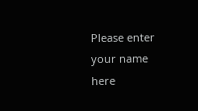Please enter your name here